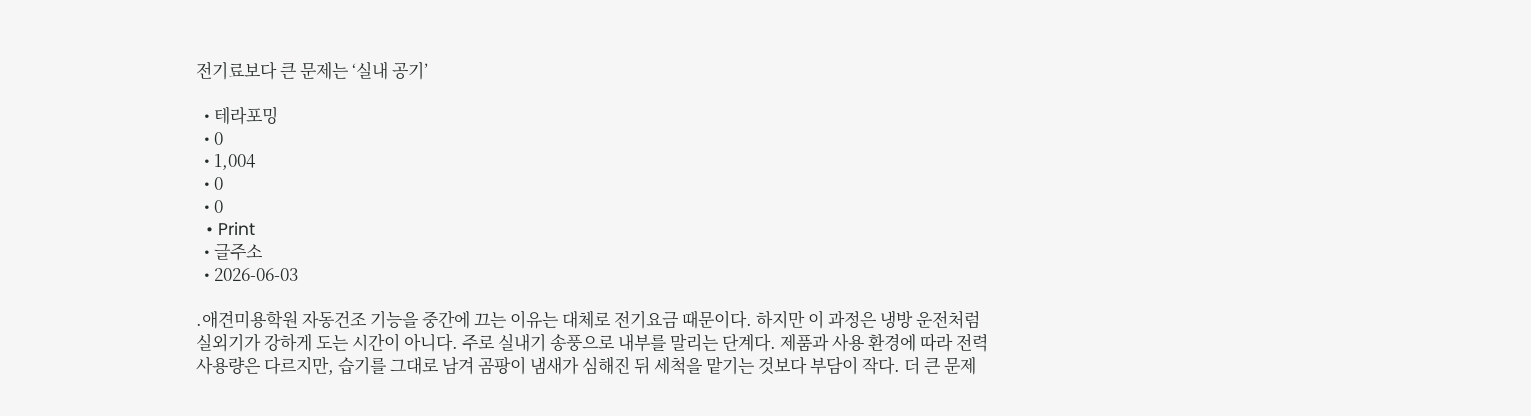전기료보다 큰 문제는 ‘실내 공기’

  • 테라포밍
  • 0
  • 1,004
  • 0
  • 0
  • Print
  • 글주소
  • 2026-06-03

.애견미용학원 자동건조 기능을 중간에 끄는 이유는 대체로 전기요금 때문이다. 하지만 이 과정은 냉방 운전처럼 실외기가 강하게 도는 시간이 아니다. 주로 실내기 송풍으로 내부를 말리는 단계다. 제품과 사용 환경에 따라 전력 사용량은 다르지만, 습기를 그대로 남겨 곰팡이 냄새가 심해진 뒤 세척을 맡기는 것보다 부담이 작다. 더 큰 문제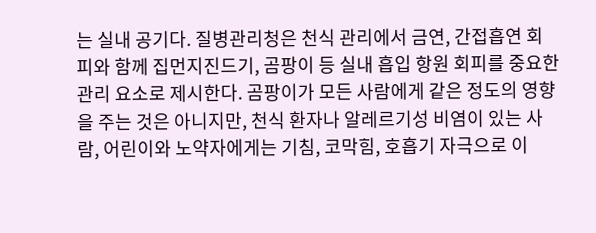는 실내 공기다. 질병관리청은 천식 관리에서 금연, 간접흡연 회피와 함께 집먼지진드기, 곰팡이 등 실내 흡입 항원 회피를 중요한 관리 요소로 제시한다. 곰팡이가 모든 사람에게 같은 정도의 영향을 주는 것은 아니지만, 천식 환자나 알레르기성 비염이 있는 사람, 어린이와 노약자에게는 기침, 코막힘, 호흡기 자극으로 이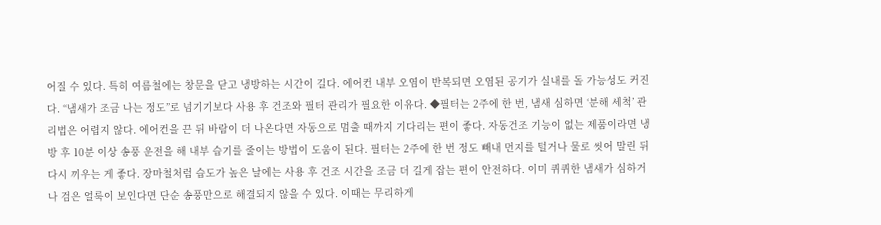어질 수 있다. 특히 여름철에는 창문을 닫고 냉방하는 시간이 길다. 에어컨 내부 오염이 반복되면 오염된 공기가 실내를 돌 가능성도 커진다. “냄새가 조금 나는 정도”로 넘기기보다 사용 후 건조와 필터 관리가 필요한 이유다. ◆필터는 2주에 한 번, 냄새 심하면 ‘분해 세척’ 관리법은 어렵지 않다. 에어컨을 끈 뒤 바람이 더 나온다면 자동으로 멈출 때까지 기다리는 편이 좋다. 자동건조 기능이 없는 제품이라면 냉방 후 10분 이상 송풍 운전을 해 내부 습기를 줄이는 방법이 도움이 된다. 필터는 2주에 한 번 정도 빼내 먼지를 털거나 물로 씻어 말린 뒤 다시 끼우는 게 좋다. 장마철처럼 습도가 높은 날에는 사용 후 건조 시간을 조금 더 길게 잡는 편이 안전하다. 이미 퀴퀴한 냄새가 심하거나 검은 얼룩이 보인다면 단순 송풍만으로 해결되지 않을 수 있다. 이때는 무리하게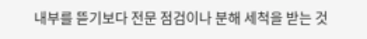내부를 뜯기보다 전문 점검이나 분해 세척을 받는 것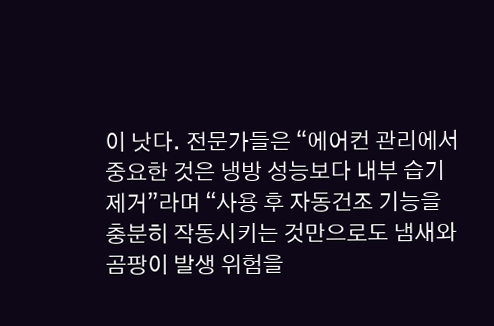이 낫다. 전문가들은 “에어컨 관리에서 중요한 것은 냉방 성능보다 내부 습기 제거”라며 “사용 후 자동건조 기능을 충분히 작동시키는 것만으로도 냄새와 곰팡이 발생 위험을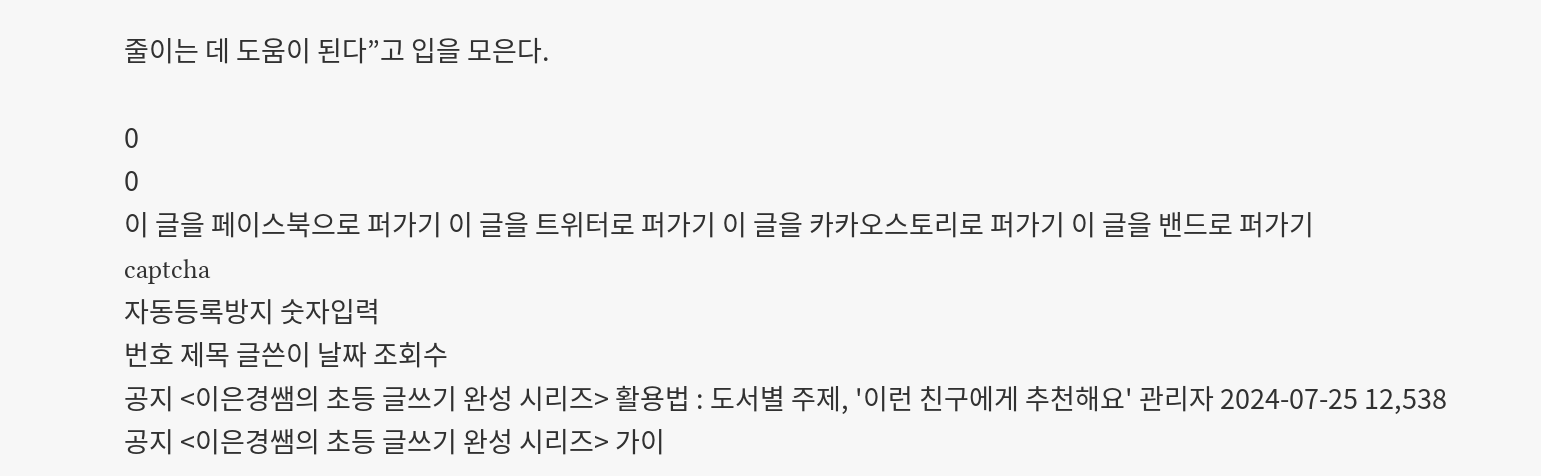줄이는 데 도움이 된다”고 입을 모은다.

0
0
이 글을 페이스북으로 퍼가기 이 글을 트위터로 퍼가기 이 글을 카카오스토리로 퍼가기 이 글을 밴드로 퍼가기
captcha
자동등록방지 숫자입력
번호 제목 글쓴이 날짜 조회수
공지 <이은경쌤의 초등 글쓰기 완성 시리즈> 활용법 : 도서별 주제, '이런 친구에게 추천해요' 관리자 2024-07-25 12,538
공지 <이은경쌤의 초등 글쓰기 완성 시리즈> 가이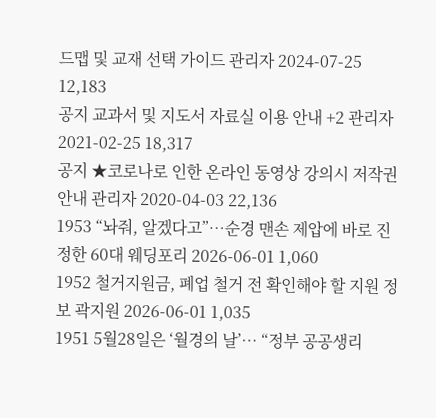드맵 및 교재 선택 가이드 관리자 2024-07-25 12,183
공지 교과서 및 지도서 자료실 이용 안내 +2 관리자 2021-02-25 18,317
공지 ★코로나로 인한 온라인 동영상 강의시 저작권 안내 관리자 2020-04-03 22,136
1953 “놔줘, 알겠다고”…순경 맨손 제압에 바로 진정한 60대 웨딩포리 2026-06-01 1,060
1952 철거지원금, 폐업 철거 전 확인해야 할 지원 정보 곽지원 2026-06-01 1,035
1951 5월28일은 ‘월경의 날’… “정부 공공생리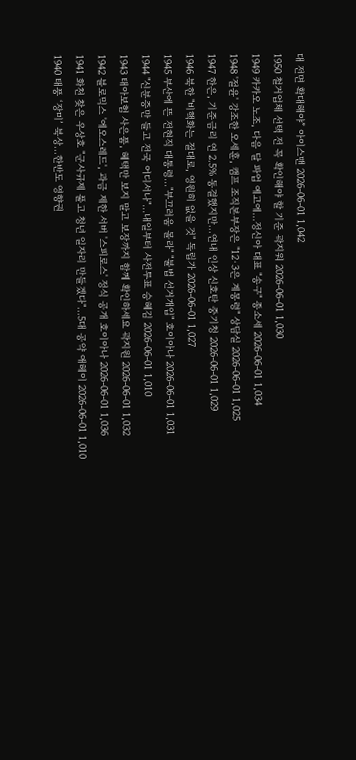대 전면 확대해야” 아이스맨 2026-06-01 1,042
1950 철거업체 선택 전 꼭 확인해야 할 기준 곽지워 2026-06-01 1,030
1949 카카오 노조, 다음 달 파업 예고에…정신아 대표 "송구" 종소세 2026-06-01 1,034
1948 '절윤' 강조한 오세훈, 캠프 조직본부장은 "12·3은 계몽령" 상담실 2026-06-01 1,025
1947 한은, 기준금리 연 2.5% 동결했지만…연내 인상 신호탄 중기청 2026-06-01 1,029
1946 북한 "비핵화는 절대로, 영원히 없을 것" 독립가 2026-06-01 1,027
1945 부산에 뜬 전현직 대통령…"부끄러움 몰라" "불법 선거개입" 호이아나 2026-06-01 1,031
1944 "신분증만 들고 전국 어디서나"…내일부터 사전투표 승혜김 2026-06-01 1,010
1943 태아보험 사은품, 혜택만 보지 말고 보장까지 함께 확인하세요 곽지원 2026-06-01 1,032
1942 블로믹스 '에오스레드', 과금 제한 서버 '스피로스' 정식 공개 호이아나 2026-06-01 1,036
1941 화천 찾은 우상호 "군사규제 풀고 청년 일자리 만들겠다"…5대 공약 애헤이 2026-06-01 1,010
1940 태풍 ‘장미’ 북상…한반도 영향권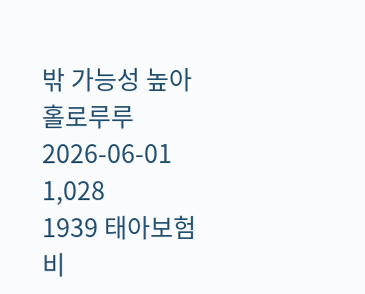밖 가능성 높아 홀로루루 2026-06-01 1,028
1939 태아보험 비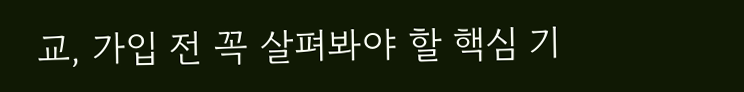교, 가입 전 꼭 살펴봐야 할 핵심 기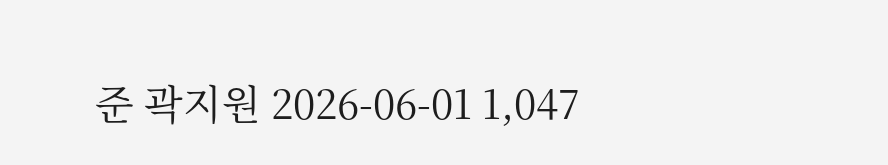준 곽지원 2026-06-01 1,047